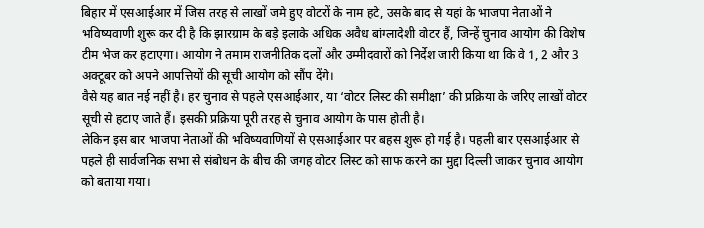बिहार में एसआईआर में जिस तरह से लाखों जमे हुए वोटरों के नाम हटे, उसके बाद से यहां के भाजपा नेताओं ने भविष्यवाणी शुरू कर दी है कि झारग्राम के बड़े इलाके अधिक अवैध बांग्लादेशी वोटर हैं, जिन्हें चुनाव आयोग की विशेष टीम भेज कर हटाएगा। आयोग ने तमाम राजनीतिक दलों और उम्मीदवारों को निर्देश जारी किया था कि वे 1, 2 और 3 अक्टूबर को अपने आपत्तियों की सूची आयोग को सौंप देंगे।
वैसे यह बात नई नहीं है। हर चुनाव से पहले एसआईआर, या ‘वोटर लिस्ट की समीक्षा’ की प्रक्रिया के जरिए लाखों वोटर सूची से हटाए जाते हैं। इसकी प्रक्रिया पूरी तरह से चुनाव आयोग के पास होती है।
लेकिन इस बार भाजपा नेताओं की भविष्यवाणियों से एसआईआर पर बहस शुरू हो गई है। पहली बार एसआईआर से पहले ही सार्वजनिक सभा से संबोधन के बीच की जगह वोटर लिस्ट को साफ करने का मुद्दा दिल्ली जाकर चुनाव आयोग को बताया गया।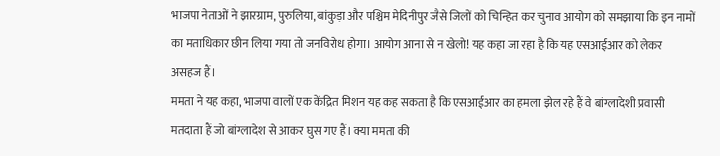भाजपा नेताओं ने झारग्राम, पुरुलिया, बांकुड़ा और पश्चिम मेदिनीपुर जैसे जिलों को चिन्हित कर चुनाव आयोग को समझाया कि इन नामों का मताधिकार छीन लिया गया तो जनविरोध होगा। आयोग आना से न खेलो! यह कहा जा रहा है कि यह एसआईआर को लेकर असहज हैं।
ममता ने यह कहा, भाजपा वालों एक केंद्रित मिशन यह कह सकता है कि एसआईआर का हमला झेल रहे हैं वे बांग्लादेशी प्रवासी मतदाता हैं जो बांग्लादेश से आकर घुस गए हैं। क्या ममता की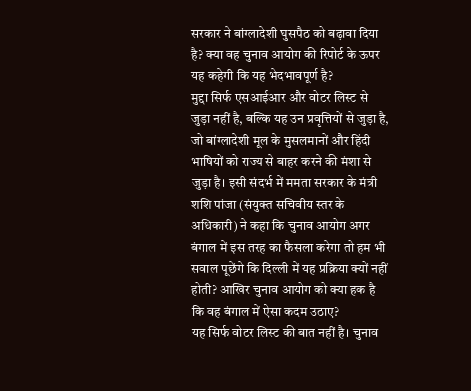सरकार ने बांग्लादेशी घुसपैठ को बढ़ावा दिया है? क्या वह चुनाव आयोग की रिपोर्ट के ऊपर यह कहेगी कि यह भेदभावपूर्ण है?
मुद्दा सिर्फ एसआईआर और वोटर लिस्ट से जुड़ा नहीं है, बल्कि यह उन प्रवृत्तियों से जुड़ा है, जो बांग्लादेशी मूल के मुसलमानों और हिंदी भाषियों को राज्य से बाहर करने की मंशा से जुड़ा है। इसी संदर्भ में ममता सरकार के मंत्री शशि पांजा (संयुक्त सचिवीय स्तर के अधिकारी) ने कहा कि चुनाव आयोग अगर बंगाल में इस तरह का फैसला करेगा तो हम भी सवाल पूछेंगे कि दिल्ली में यह प्रक्रिया क्यों नहीं होती? आखिर चुनाव आयोग को क्या हक है कि वह बंगाल में ऐसा कदम उठाए?
यह सिर्फ वोटर लिस्ट की बात नहीं है। चुनाव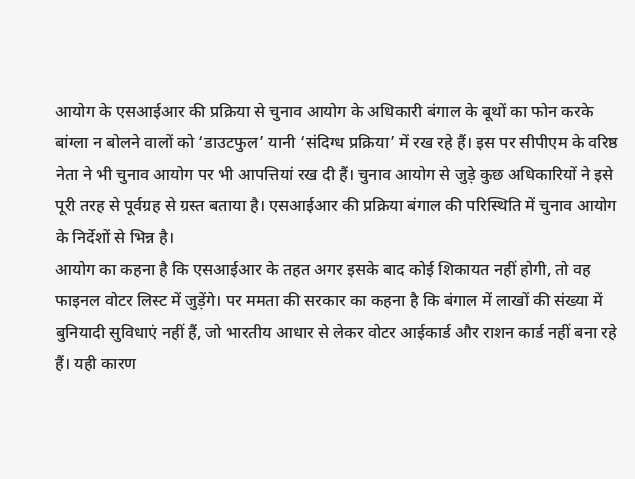आयोग के एसआईआर की प्रक्रिया से चुनाव आयोग के अधिकारी बंगाल के बूथों का फोन करके बांग्ला न बोलने वालों को ‘डाउटफुल’ यानी ‘संदिग्ध प्रक्रिया’ में रख रहे हैं। इस पर सीपीएम के वरिष्ठ नेता ने भी चुनाव आयोग पर भी आपत्तियां रख दी हैं। चुनाव आयोग से जुड़े कुछ अधिकारियों ने इसे पूरी तरह से पूर्वग्रह से ग्रस्त बताया है। एसआईआर की प्रक्रिया बंगाल की परिस्थिति में चुनाव आयोग के निर्देशों से भिन्न है।
आयोग का कहना है कि एसआईआर के तहत अगर इसके बाद कोई शिकायत नहीं होगी, तो वह फाइनल वोटर लिस्ट में जुड़ेंगे। पर ममता की सरकार का कहना है कि बंगाल में लाखों की संख्या में बुनियादी सुविधाएं नहीं हैं, जो भारतीय आधार से लेकर वोटर आईकार्ड और राशन कार्ड नहीं बना रहे हैं। यही कारण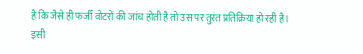है कि जैसे ही फर्जी वोटरों की जांच होती है तो उस पर तुरंत प्रतिक्रिया हो रही है।
इसी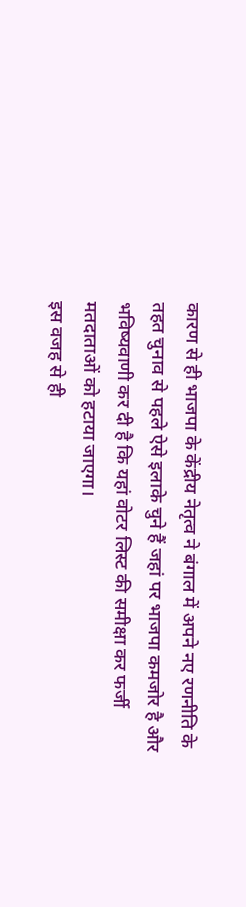कारण से ही भाजपा के केंद्रीय नेतृत्व ने बंगाल में अपने नए रणनीति के तहत चुनाव से पहले ऐसे इलाके चुने हैं जहां पर भाजपा कमजोर है और भविष्यवाणी कर दी है कि यहां वोटर लिस्ट की समीक्षा कर फर्जी मतदाताओं को हटाया जाएगा।
इस वजह से ही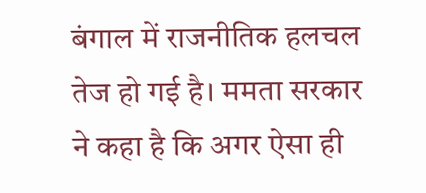बंगाल में राजनीतिक हलचल तेज हो गई है। ममता सरकार ने कहा है कि अगर ऐसा ही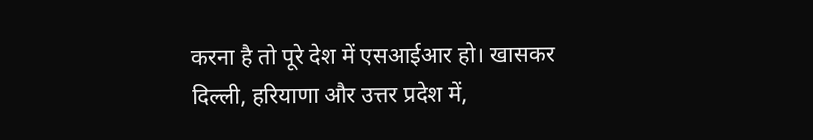करना है तो पूरे देश में एसआईआर हो। खासकर दिल्ली, हरियाणा और उत्तर प्रदेश में,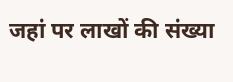जहां पर लाखों की संख्या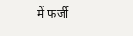में फर्जी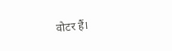वोटर हैं।